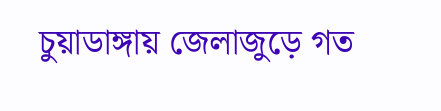চুয়াডাঙ্গায় জেলাজুড়ে গত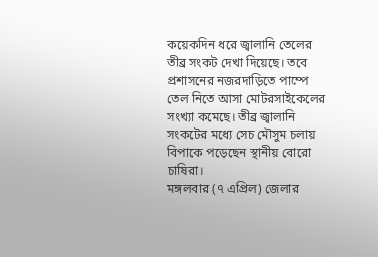কয়েকদিন ধরে জ্বালানি তেলের তীব্র সংকট দেখা দিয়েছে। তবে প্রশাসনের নজরদাড়িতে পাম্পে তেল নিতে আসা মোটরসাইকেলের সংখ্যা কমেছে। তীব্র জ্বালানি সংকটের মধ্যে সেচ মৌসুম চলায় বিপাকে পড়েছেন স্থানীয় বোরো চাষিরা।
মঙ্গলবার (৭ এপ্রিল) জেলার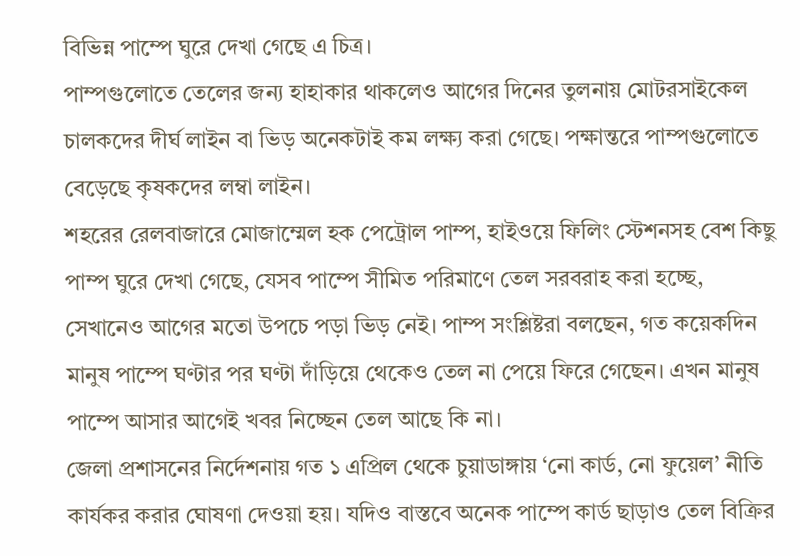বিভিন্ন পাম্পে ঘুরে দেখা গেছে এ চিত্র।
পাম্পগুলোতে তেলের জন্য হাহাকার থাকলেও আগের দিনের তুলনায় মোটরসাইকেল চালকদের দীর্ঘ লাইন বা ভিড় অনেকটাই কম লক্ষ্য করা গেছে। পক্ষান্তরে পাম্পগুলোতে বেড়েছে কৃষকদের লম্বা লাইন।
শহরের রেলবাজারে মোজাম্মেল হক পেট্রোল পাম্প, হাইওয়ে ফিলিং স্টেশনসহ বেশ কিছু পাম্প ঘুরে দেখা গেছে, যেসব পাম্পে সীমিত পরিমাণে তেল সরবরাহ করা হচ্ছে, সেখানেও আগের মতো উপচে পড়া ভিড় নেই। পাম্প সংশ্লিষ্টরা বলছেন, গত কয়েকদিন মানুষ পাম্পে ঘণ্টার পর ঘণ্টা দাঁড়িয়ে থেকেও তেল না পেয়ে ফিরে গেছেন। এখন মানুষ পাম্পে আসার আগেই খবর নিচ্ছেন তেল আছে কি না।
জেলা প্রশাসনের নির্দেশনায় গত ১ এপ্রিল থেকে চুয়াডাঙ্গায় ‘নো কার্ড, নো ফুয়েল’ নীতি কার্যকর করার ঘোষণা দেওয়া হয়। যদিও বাস্তবে অনেক পাম্পে কার্ড ছাড়াও তেল বিক্রির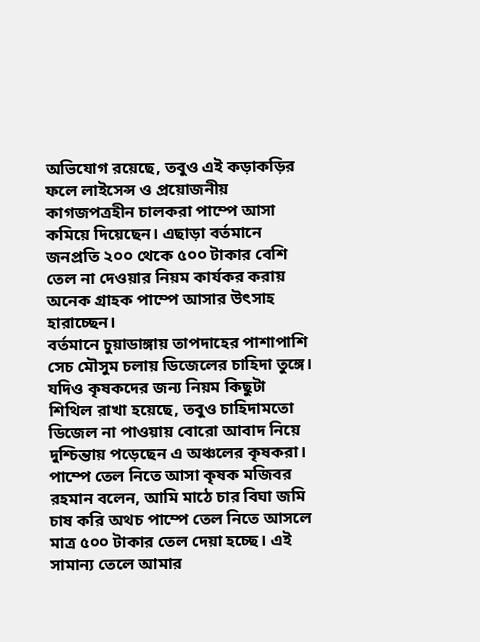অভিযোগ রয়েছে, তবুও এই কড়াকড়ির ফলে লাইসেন্স ও প্রয়োজনীয় কাগজপত্রহীন চালকরা পাম্পে আসা কমিয়ে দিয়েছেন। এছাড়া বর্তমানে জনপ্রতি ২০০ থেকে ৫০০ টাকার বেশি তেল না দেওয়ার নিয়ম কার্যকর করায় অনেক গ্রাহক পাম্পে আসার উৎসাহ হারাচ্ছেন।
বর্তমানে চুয়াডাঙ্গায় তাপদাহের পাশাপাশি সেচ মৌসুম চলায় ডিজেলের চাহিদা তুঙ্গে। যদিও কৃষকদের জন্য নিয়ম কিছুটা শিথিল রাখা হয়েছে, তবুও চাহিদামতো ডিজেল না পাওয়ায় বোরো আবাদ নিয়ে দুশ্চিন্তায় পড়েছেন এ অঞ্চলের কৃষকরা।
পাম্পে তেল নিতে আসা কৃষক মজিবর রহমান বলেন, আমি মাঠে চার বিঘা জমি চাষ করি অথচ পাম্পে তেল নিতে আসলে মাত্র ৫০০ টাকার তেল দেয়া হচ্ছে। এই সামান্য তেলে আমার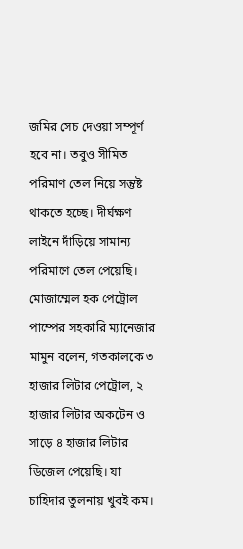জমির সেচ দেওয়া সম্পূর্ণ হবে না। তবুও সীমিত পরিমাণ তেল নিয়ে সন্তুষ্ট থাকতে হচ্ছে। দীর্ঘক্ষণ লাইনে দাঁড়িয়ে সামান্য পরিমাণে তেল পেয়েছি।
মোজাম্মেল হক পেট্রোল পাম্পের সহকারি ম্যানেজার মামুন বলেন, গতকালকে ৩ হাজার লিটার পেট্রোল, ২ হাজার লিটার অকটেন ও সাড়ে ৪ হাজার লিটার ডিজেল পেয়েছি। যা চাহিদার তুলনায় খুবই কম।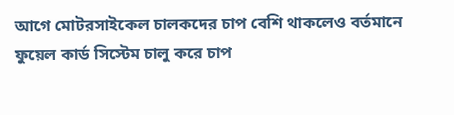আগে মোটরসাইকেল চালকদের চাপ বেশি থাকলেও বর্তমানে ফুয়েল কার্ড সিস্টেম চালু করে চাপ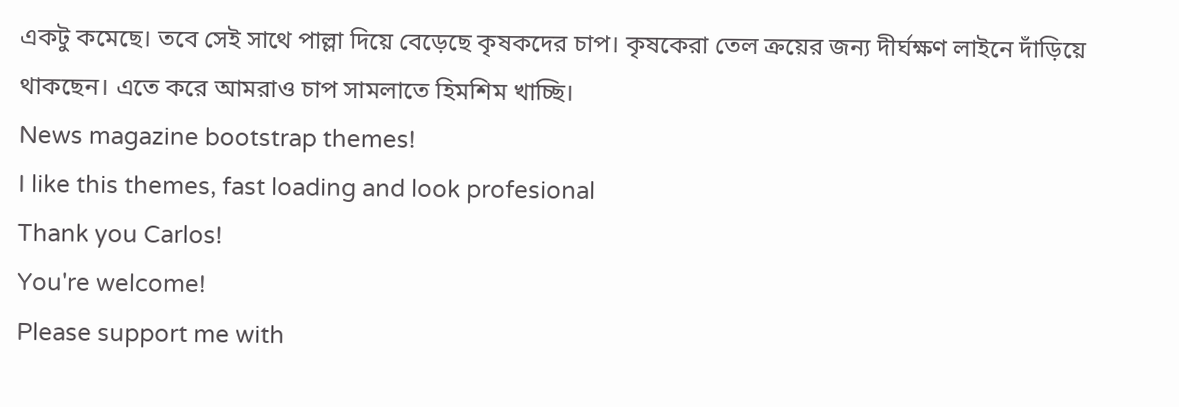একটু কমেছে। তবে সেই সাথে পাল্লা দিয়ে বেড়েছে কৃষকদের চাপ। কৃষকেরা তেল ক্রয়ের জন্য দীর্ঘক্ষণ লাইনে দাঁড়িয়ে থাকছেন। এতে করে আমরাও চাপ সামলাতে হিমশিম খাচ্ছি।
News magazine bootstrap themes!
I like this themes, fast loading and look profesional
Thank you Carlos!
You're welcome!
Please support me with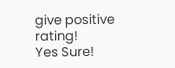give positive rating!
Yes Sure!